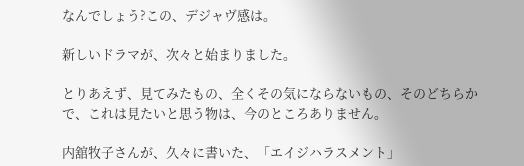なんでしょう?この、デジャヴ感は。

新しいドラマが、次々と始まりました。

とりあえず、見てみたもの、全くその気にならないもの、そのどちらかで、これは見たいと思う物は、今のところありません。

内舘牧子さんが、久々に書いた、「エイジハラスメント」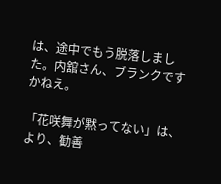は、途中でもう脱落しました。内舘さん、ブランクですかねえ。

「花咲舞が黙ってない」は、より、勧善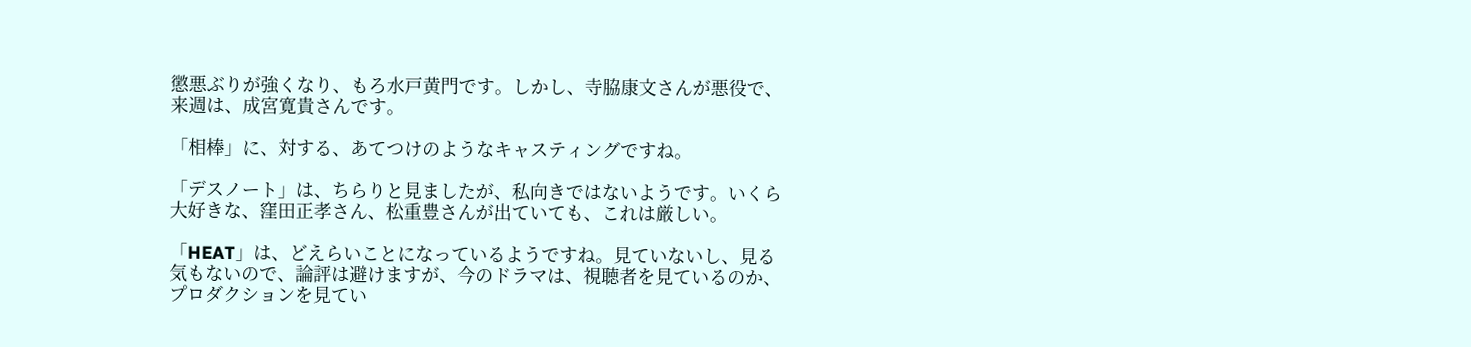懲悪ぶりが強くなり、もろ水戸黄門です。しかし、寺脇康文さんが悪役で、来週は、成宮寛貴さんです。

「相棒」に、対する、あてつけのようなキャスティングですね。

「デスノート」は、ちらりと見ましたが、私向きではないようです。いくら大好きな、窪田正孝さん、松重豊さんが出ていても、これは厳しい。

「HEAT」は、どえらいことになっているようですね。見ていないし、見る気もないので、論評は避けますが、今のドラマは、視聴者を見ているのか、プロダクションを見てい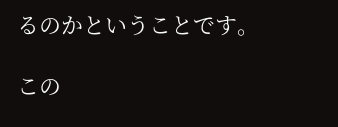るのかということです。

この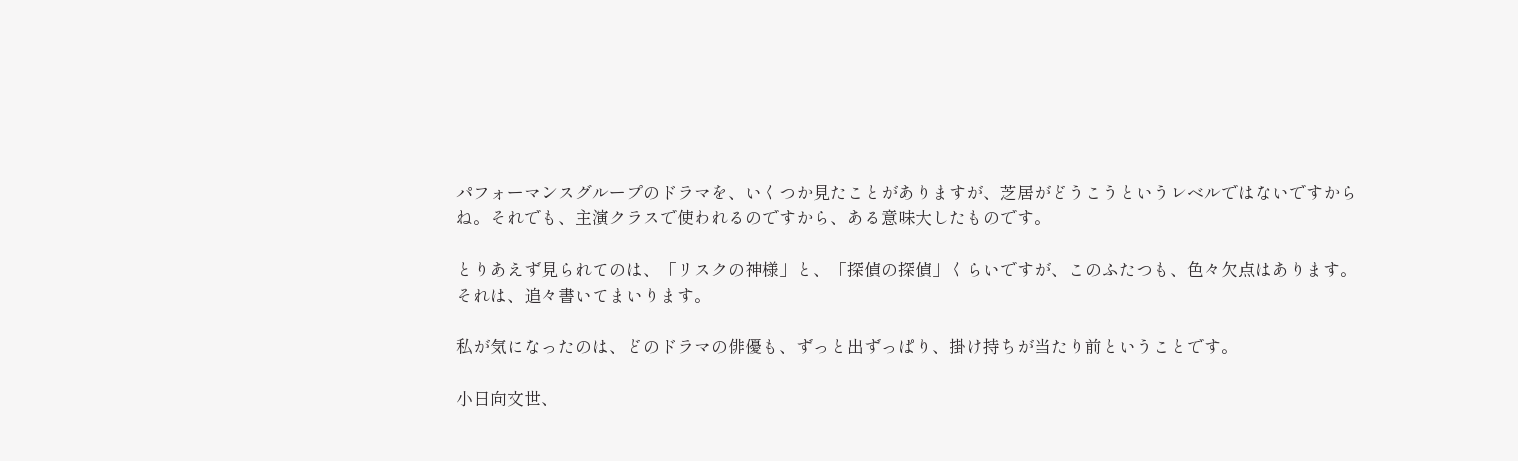パフォーマンスグループのドラマを、いくつか見たことがありますが、芝居がどうこうというレベルではないですからね。それでも、主演クラスで使われるのですから、ある意味大したものです。

とりあえず見られてのは、「リスクの神様」と、「探偵の探偵」くらいですが、このふたつも、色々欠点はあります。それは、追々書いてまいります。

私が気になったのは、どのドラマの俳優も、ずっと出ずっぱり、掛け持ちが当たり前ということです。

小日向文世、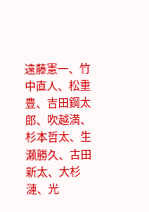遠藤憲一、竹中直人、松重豊、吉田鋼太郎、吹越満、杉本哲太、生瀬勝久、古田新太、大杉漣、光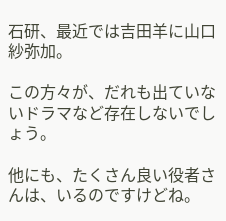石研、最近では吉田羊に山口紗弥加。

この方々が、だれも出ていないドラマなど存在しないでしょう。

他にも、たくさん良い役者さんは、いるのですけどね。